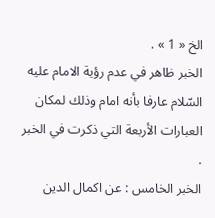الخ « 1 » .
الخبر ظاهر في عدم رؤية الامام عليه السّلام عارفا بأنه امام وذلك لمكان العبارات الأربعة التي ذكرت في الخبر .
الخبر الخامس : عن اكمال الدين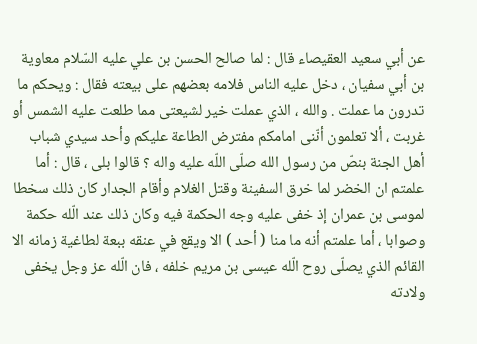عن أبي سعيد العقيصاء قال : لما صالح الحسن بن علي عليه السّلام معاوية بن أبي سفيان ، دخل عليه الناس فلامه بعضهم على بيعته فقال : ويحكم ما تدرون ما عملت . والله ، الذي عملت خير لشيعتى مما طلعت عليه الشمس أو غربت ، ألا تعلمون أنّنى امامكم مفترض الطاعة عليكم وأحد سيدي شباب أهل الجنة بنصّ من رسول الله صلّى اللّه عليه واله ؟ قالوا بلى ، قال : أما علمتم ان الخضر لما خرق السفينة وقتل الغلام وأقام الجدار كان ذلك سخطا لموسى بن عمران إذ خفى عليه وجه الحكمة فيه وكان ذلك عند الّله حكمة وصوابا ، أما علمتم أنه ما منا ( أحد ) الا ويقع في عنقه ببعة لطاغية زمانه الا القائم الذي يصلّى روح الّله عيسى بن مريم خلفه ، فان الّله عز وجل يخفى ولادته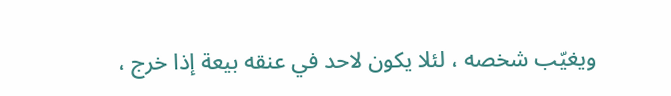ويغيّب شخصه ، لئلا يكون لاحد في عنقه بيعة إذا خرج ،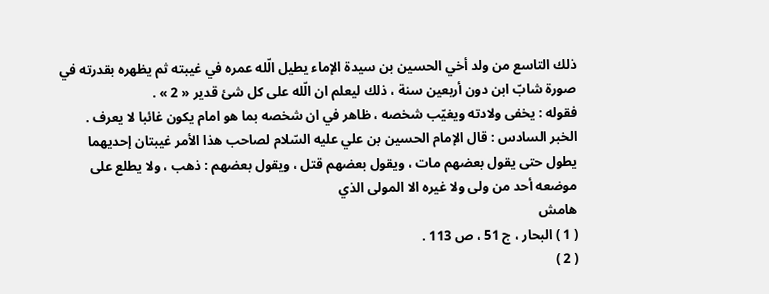ذلك التاسع من ولد أخي الحسين بن سيدة الإماء يطيل الّله عمره في غيبته ثم يظهره بقدرته في صورة شابّ ابن دون أربعين سنة ، ذلك ليعلم ان الّله على كل شئ قدير « 2 » .
فقوله : يخفى ولادته ويغيّب شخصه ، ظاهر في ان شخصه بما هو امام يكون غائبا لا يعرف .
الخبر السادس : قال الإمام الحسين بن علي عليه السّلام لصاحب هذا الأمر غيبتان إحديهما يطول حتى يقول بعضهم مات ، ويقول بعضهم قتل ، ويقول بعضهم : ذهب ، ولا يطلع على موضعه أحد من ولى ولا غيره الا المولى الذي
هامش
( 1 ) البحار ، ج 51 ، ص 113 .
( 2 )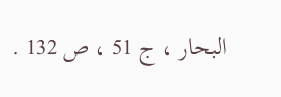البحار ، ج 51 ، ص 132 .